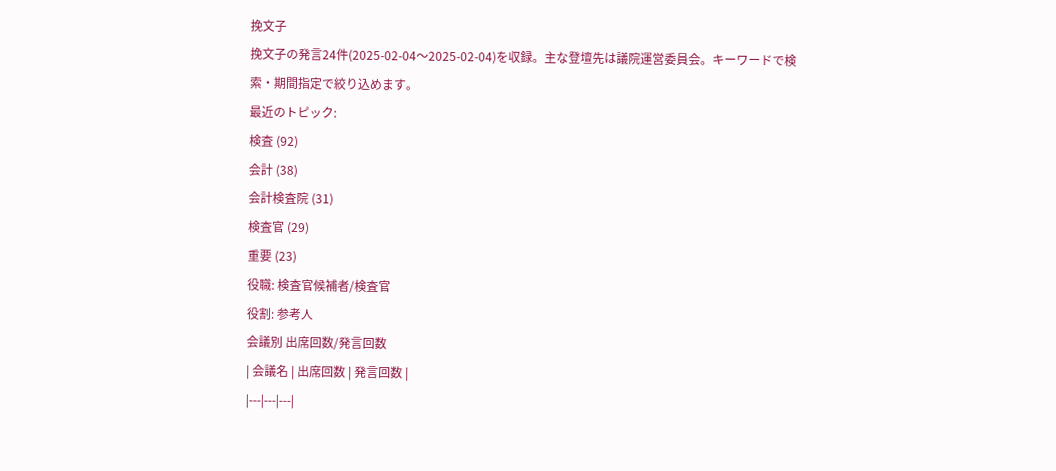挽文子
挽文子の発言24件(2025-02-04〜2025-02-04)を収録。主な登壇先は議院運営委員会。キーワードで検索・期間指定で絞り込めます。
最近のトピック:
検査 (92)
会計 (38)
会計検査院 (31)
検査官 (29)
重要 (23)
役職: 検査官候補者/検査官
役割: 参考人
会議別 出席回数/発言回数
| 会議名 | 出席回数 | 発言回数 |
|---|---|---|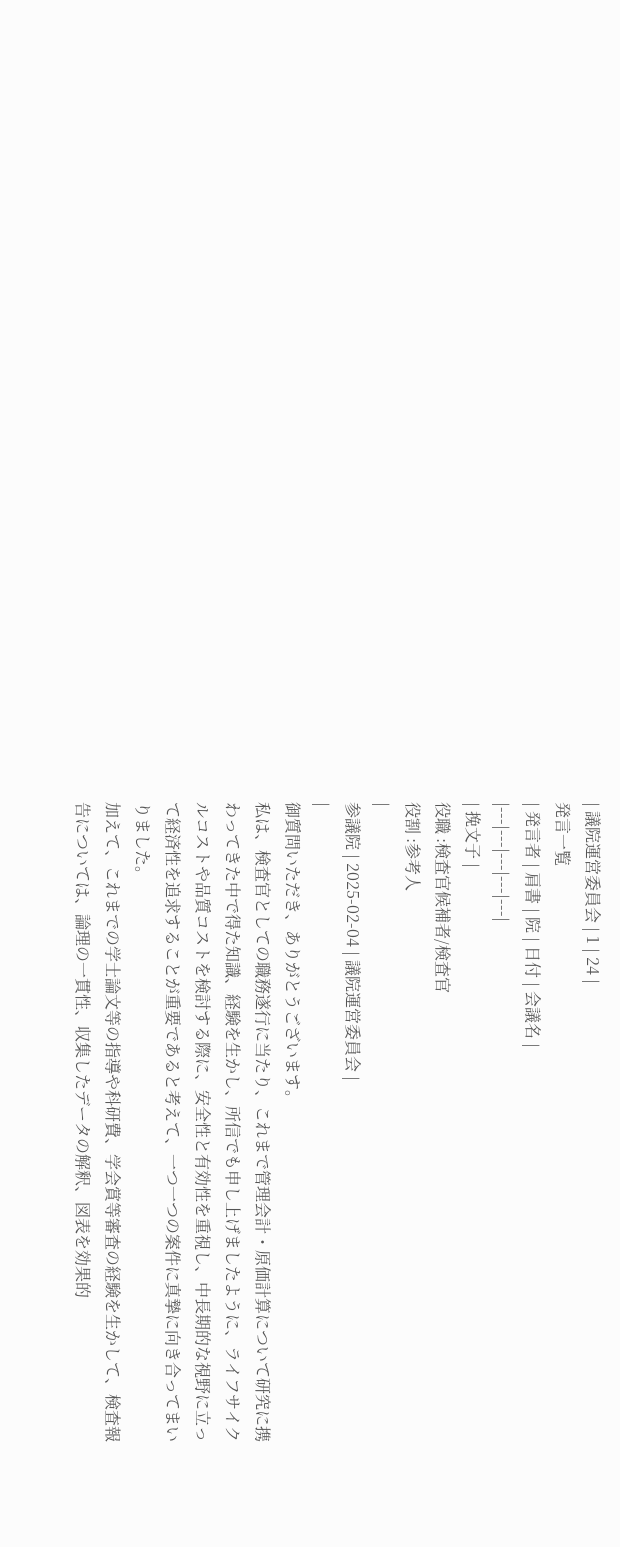| 議院運営委員会 | 1 | 24 |
発言一覧
| 発言者 | 肩書 | 院 | 日付 | 会議名 |
|---|---|---|---|---|
| 挽文子 |
役職 :検査官候補者/検査官
役割 :参考人
|
参議院 | 2025-02-04 | 議院運営委員会 |
|
御質問いただき、ありがとうございます。
私は、検査官としての職務遂行に当たり、これまで管理会計・原価計算について研究に携わってきた中で得た知識、経験を生かし、所信でも申し上げましたように、ライフサイクルコストや品質コストを検討する際に、安全性と有効性を重視し、中長期的な視野に立って経済性を追求することが重要であると考えて、一つ一つの案件に真摯に向き合ってまいりました。
加えて、これまでの学士論文等の指導や科研費、学会賞等審査の経験を生かして、検査報告については、論理の一貫性、収集したデータの解釈、図表を効果的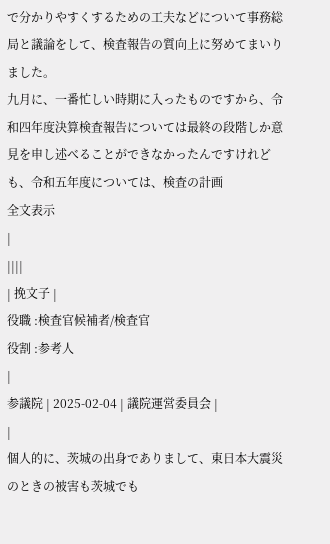で分かりやすくするための工夫などについて事務総局と議論をして、検査報告の質向上に努めてまいりました。
九月に、一番忙しい時期に入ったものですから、令和四年度決算検査報告については最終の段階しか意見を申し述べることができなかったんですけれども、令和五年度については、検査の計画
全文表示
|
||||
| 挽文子 |
役職 :検査官候補者/検査官
役割 :参考人
|
参議院 | 2025-02-04 | 議院運営委員会 |
|
個人的に、茨城の出身でありまして、東日本大震災のときの被害も茨城でも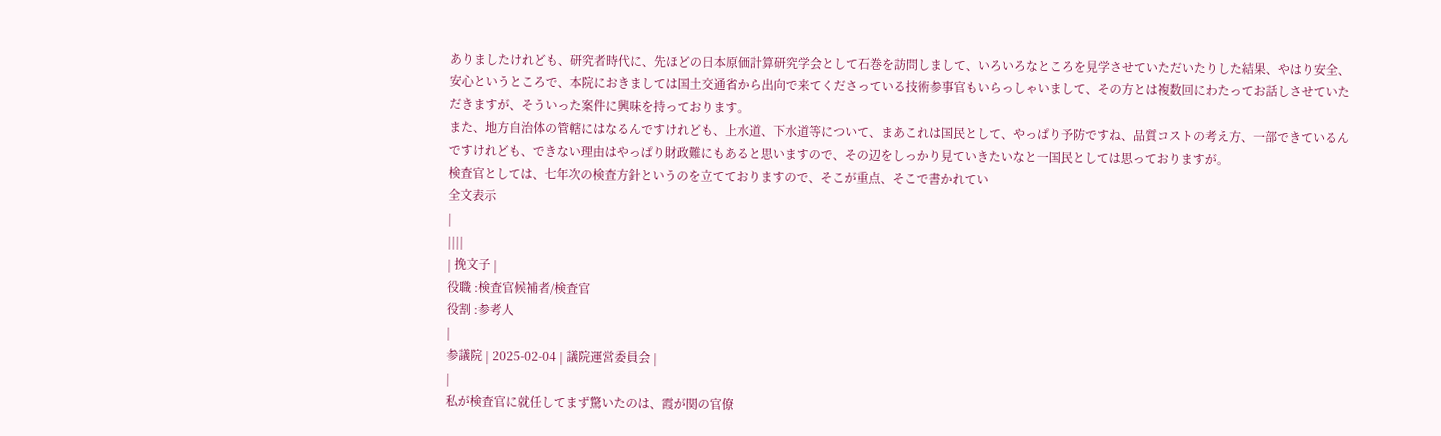ありましたけれども、研究者時代に、先ほどの日本原価計算研究学会として石巻を訪問しまして、いろいろなところを見学させていただいたりした結果、やはり安全、安心というところで、本院におきましては国土交通省から出向で来てくださっている技術参事官もいらっしゃいまして、その方とは複数回にわたってお話しさせていただきますが、そういった案件に興味を持っております。
また、地方自治体の管轄にはなるんですけれども、上水道、下水道等について、まあこれは国民として、やっぱり予防ですね、品質コストの考え方、一部できているんですけれども、できない理由はやっぱり財政難にもあると思いますので、その辺をしっかり見ていきたいなと一国民としては思っておりますが。
検査官としては、七年次の検査方針というのを立てておりますので、そこが重点、そこで書かれてい
全文表示
|
||||
| 挽文子 |
役職 :検査官候補者/検査官
役割 :参考人
|
参議院 | 2025-02-04 | 議院運営委員会 |
|
私が検査官に就任してまず驚いたのは、霞が関の官僚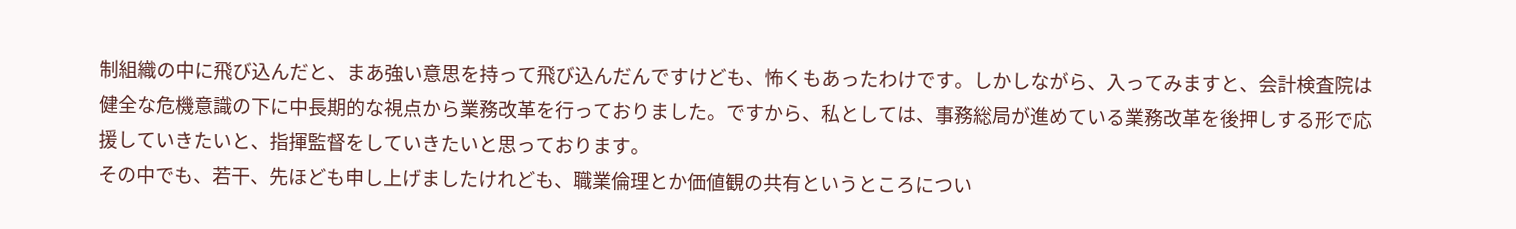制組織の中に飛び込んだと、まあ強い意思を持って飛び込んだんですけども、怖くもあったわけです。しかしながら、入ってみますと、会計検査院は健全な危機意識の下に中長期的な視点から業務改革を行っておりました。ですから、私としては、事務総局が進めている業務改革を後押しする形で応援していきたいと、指揮監督をしていきたいと思っております。
その中でも、若干、先ほども申し上げましたけれども、職業倫理とか価値観の共有というところについ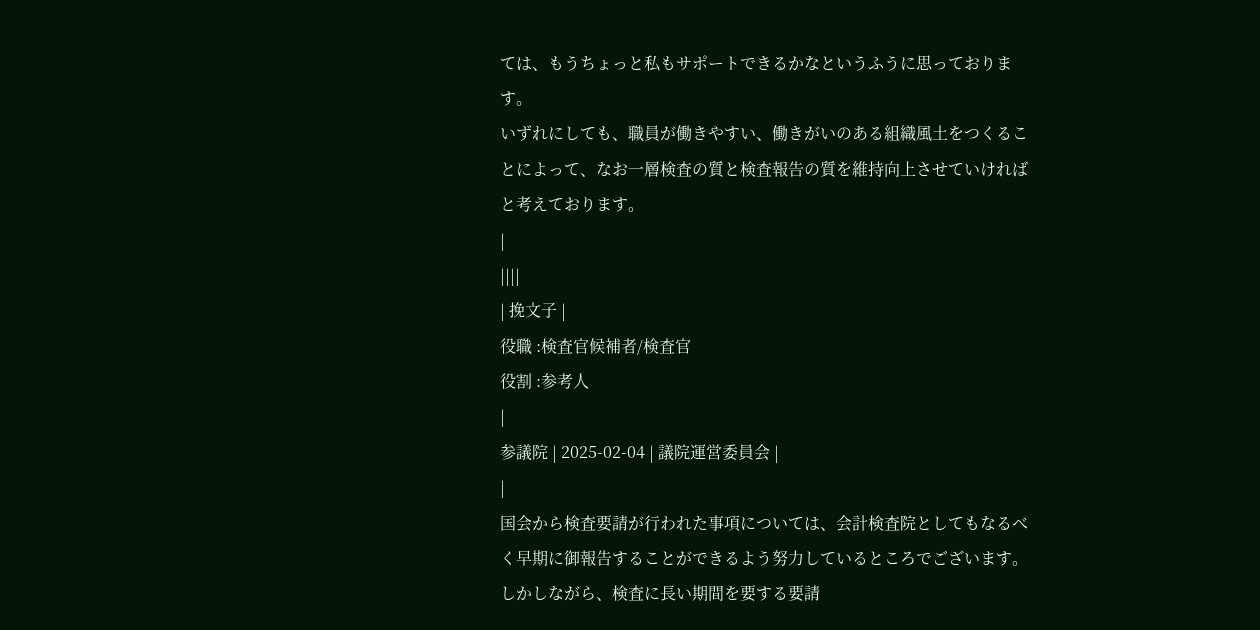ては、もうちょっと私もサポートできるかなというふうに思っております。
いずれにしても、職員が働きやすい、働きがいのある組織風土をつくることによって、なお一層検査の質と検査報告の質を維持向上させていければと考えております。
|
||||
| 挽文子 |
役職 :検査官候補者/検査官
役割 :参考人
|
参議院 | 2025-02-04 | 議院運営委員会 |
|
国会から検査要請が行われた事項については、会計検査院としてもなるべく早期に御報告することができるよう努力しているところでございます。
しかしながら、検査に長い期間を要する要請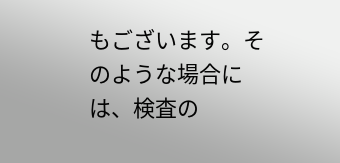もございます。そのような場合には、検査の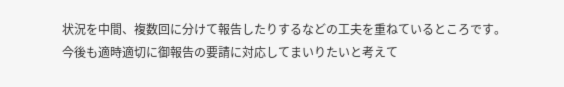状況を中間、複数回に分けて報告したりするなどの工夫を重ねているところです。
今後も適時適切に御報告の要請に対応してまいりたいと考えて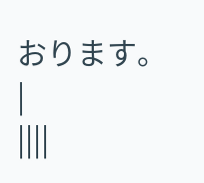おります。
|
||||